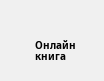Онлайн книга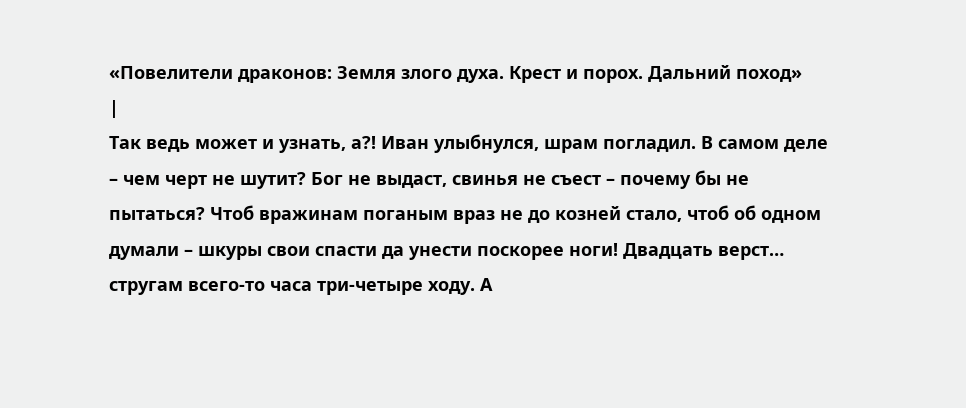«Повелители драконов: Земля злого духа. Крест и порох. Дальний поход»
|
Так ведь может и узнать, а?! Иван улыбнулся, шрам погладил. В самом деле – чем черт не шутит? Бог не выдаст, свинья не съест – почему бы не пытаться? Чтоб вражинам поганым враз не до козней стало, чтоб об одном думали – шкуры свои спасти да унести поскорее ноги! Двадцать верст… стругам всего-то часа три-четыре ходу. А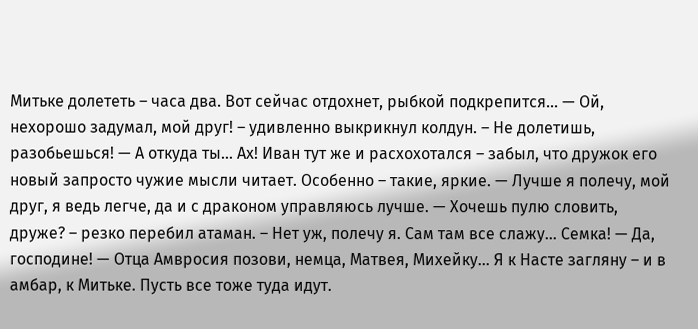Митьке долететь – часа два. Вот сейчас отдохнет, рыбкой подкрепится… — Ой, нехорошо задумал, мой друг! – удивленно выкрикнул колдун. – Не долетишь, разобьешься! — А откуда ты… Ах! Иван тут же и расхохотался – забыл, что дружок его новый запросто чужие мысли читает. Особенно – такие, яркие. — Лучше я полечу, мой друг, я ведь легче, да и с драконом управляюсь лучше. — Хочешь пулю словить, друже? – резко перебил атаман. – Нет уж, полечу я. Сам там все слажу… Семка! — Да, господине! — Отца Амвросия позови, немца, Матвея, Михейку… Я к Насте загляну – и в амбар, к Митьке. Пусть все тоже туда идут.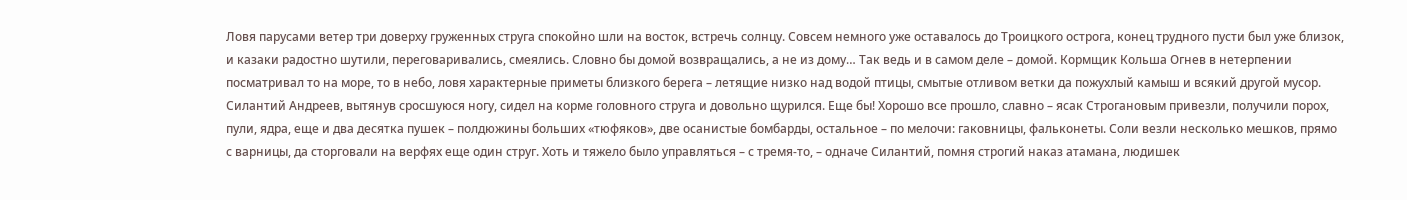Ловя парусами ветер три доверху груженных струга спокойно шли на восток, встречь солнцу. Совсем немного уже оставалось до Троицкого острога, конец трудного пусти был уже близок, и казаки радостно шутили, переговаривались, смеялись. Словно бы домой возвращались, а не из дому… Так ведь и в самом деле – домой. Кормщик Кольша Огнев в нетерпении посматривал то на море, то в небо, ловя характерные приметы близкого берега – летящие низко над водой птицы, смытые отливом ветки да пожухлый камыш и всякий другой мусор. Силантий Андреев, вытянув сросшуюся ногу, сидел на корме головного струга и довольно щурился. Еще бы! Хорошо все прошло, славно – ясак Строгановым привезли, получили порох, пули, ядра, еще и два десятка пушек – полдюжины больших «тюфяков», две осанистые бомбарды, остальное – по мелочи: гаковницы, фальконеты. Соли везли несколько мешков, прямо с варницы, да сторговали на верфях еще один струг. Хоть и тяжело было управляться – с тремя-то, – одначе Силантий, помня строгий наказ атамана, людишек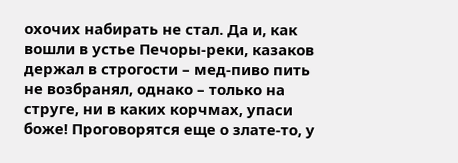охочих набирать не стал. Да и, как вошли в устье Печоры-реки, казаков держал в строгости – мед-пиво пить не возбранял, однако – только на струге, ни в каких корчмах, упаси боже! Проговорятся еще о злате-то, у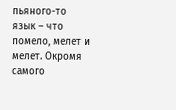пьяного-то язык – что помело, мелет и мелет. Окромя самого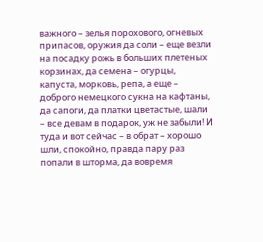важного – зелья порохового, огневых припасов, оружия да соли – еще везли на посадку рожь в больших плетеных корзинах, да семена – огурцы, капуста, морковь, репа, а еще – доброго немецкого сукна на кафтаны, да сапоги, да платки цветастые, шали – все девам в подарок, уж не забыли! И туда и вот сейчас – в обрат – хорошо шли, спокойно, правда пару раз попали в шторма, да вовремя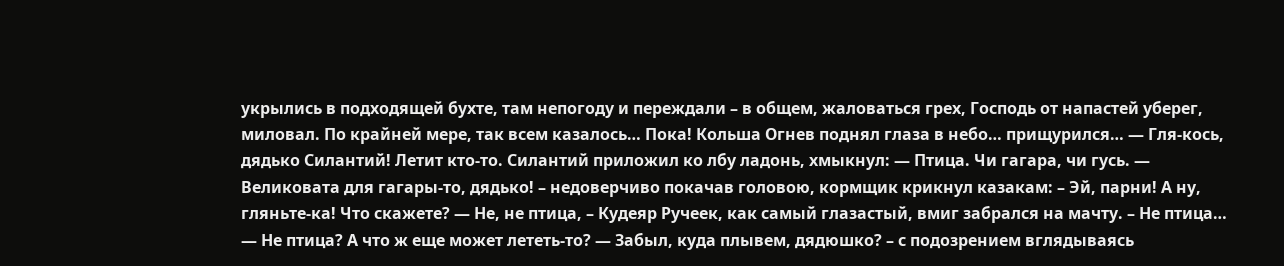укрылись в подходящей бухте, там непогоду и переждали – в общем, жаловаться грех, Господь от напастей уберег, миловал. По крайней мере, так всем казалось… Пока! Кольша Огнев поднял глаза в небо… прищурился… — Гля-кось, дядько Силантий! Летит кто-то. Силантий приложил ко лбу ладонь, хмыкнул: — Птица. Чи гагара, чи гусь. — Великовата для гагары-то, дядько! – недоверчиво покачав головою, кормщик крикнул казакам: – Эй, парни! А ну, гляньте-ка! Что скажете? — Не, не птица, – Кудеяр Ручеек, как самый глазастый, вмиг забрался на мачту. – Не птица… — Не птица? А что ж еще может лететь-то? — Забыл, куда плывем, дядюшко? – с подозрением вглядываясь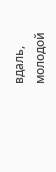вдаль, молодой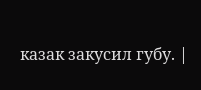казак закусил губу. |